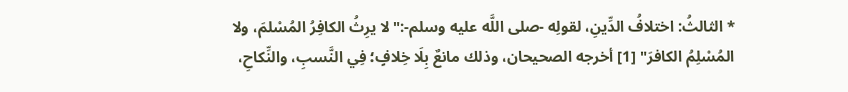* الثالثُ: اختلافُ الدِّينِ، لقولِه -صلى اللَّه عليه وسلم-:"لا يرِثُ الكافِرُ المُسْلمَ، ولا المُسْلِمُ الكافرَ" [1] أخرجه الصحيحان، وذلك مانعٌ بِلَا خِلافٍ؛ فِي النَّسبِ، والنِّكاحِ،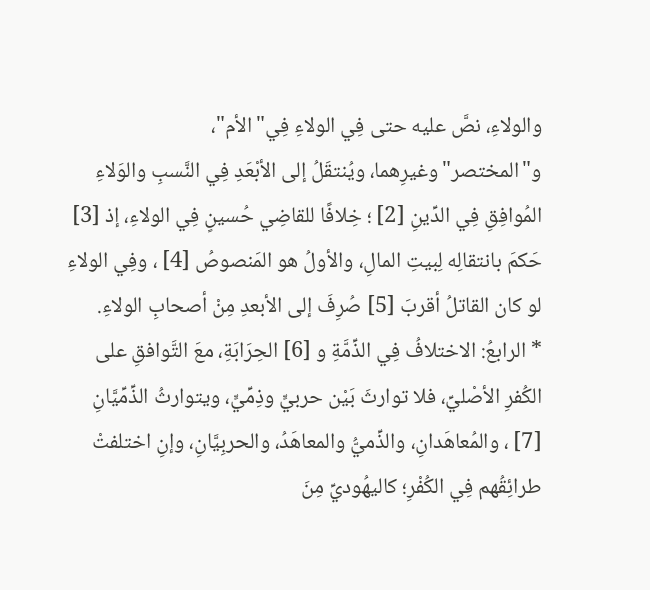والولاءِ، نصَّ عليه حتى فِي الولاءِ فِي"الأم"، و"المختصر"وغيرِهما، ويُنتقَلُ إلى الأبْعَدِ فِي النَّسبِ والوَلاءِ المُوافِقِ فِي الدِّينِ [2] ؛ خِلافًا للقاضِي حُسينٍ فِي الولاءِ، إذ [3] حَكمَ بانتقالِه لِبيتِ المالِ، والأولُ هو المَنصوصُ [4] ، وفِي الولاءِ لو كان القاتلُ أقربَ [5] صُرِفَ إلى الأبعدِ مِنْ أصحابِ الولاءِ.
* الرابعُ: الاختلافُ فِي الذِّمَّةِ و [6] الحِرَابَةِ، معَ التَّوافقِ على الكُفرِ الأصْليِّ، فلا توارثَ بَيْن حربيٍّ وذِمِّيٍّ، ويتوارثُ الذِّمِّيَّانِ [7] ، والمُعاهَدانِ، والذِّميُّ والمعاهَدُ، والحربِيَّانِ، وإنِ اختلفتْ طرائِقُهم فِي الكُفْرِ؛ كاليهُوديِّ مِنَ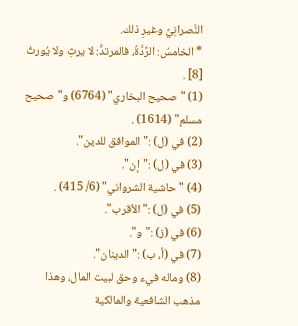النَّصرانِيِّ وغيرِ ذلك.
* الخامسُ: الرِّدَّةُ، فالمرتدُّ: لا يرثِ ولا يُورثُ [8] .
(1) "صحيح البخاري" (6764) و"صحيح مسلم" (1614) .
(2) في (ل) :"الموافق للدين".
(3) في (ل) :"إن".
(4) "حاشية الشرواني" (6/ 415) .
(5) في (ل) :"الأقرب".
(6) في (ز) :"و".
(7) في (أ، ب) :"الدينان".
(8) وماله فيء وحق لبيت المال، وهذا مذهب الشافعية والمالكية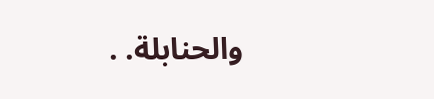والحنابلة. .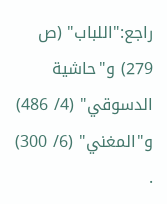راجع:"اللباب" (ص 279) و"حاشية الدسوقي" (4/ 486) و"المغني" (6/ 300) .